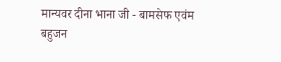मान्यवर दीना भाना जी - बामसेफ एवंम बहुजन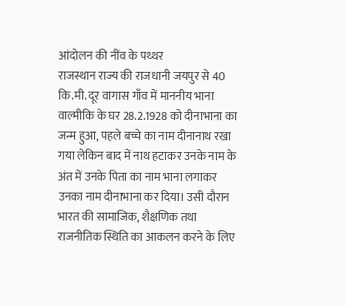आंदोलन की नींव के पथ्थर
राजस्थान राज्य की राजधानी जयपुर से 40 कि.मी. दूर वागास गाँव में माननीय भाना वाल्मीकि के घर 28.2.1928 को दीनाभाना का जन्म हुआ, पहले बच्चे का नाम दीनानाथ रखा गया लेकिन बाद में नाथ हटाकर उनके नाम के अंत में उनके पिता का नाम भाना लगाकर उनका नाम दीनाभाना कर दिया। उसी दौरान भारत की सामाजिक, शैक्षणिक तथा राजनीतिक स्थिति का आकलन करने के लिए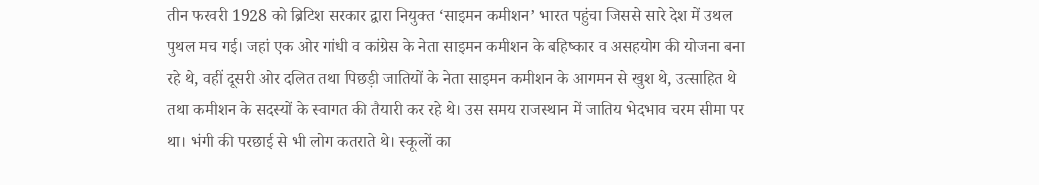तीन फरवरी 1928 को ब्रिटिश सरकार द्वारा नियुक्त ‘साइमन कमीशन’ भारत पहुंचा जिससे सारे देश में उथल पुथल मच गई। जहां एक ओर गांधी व कांग्रेस के नेता साइमन कमीशन के बहिष्कार व असहयोग की योजना बना रहे थे, वहीं दूसरी ओर दलित तथा पिछड़ी जातियों के नेता साइमन कमीशन के आगमन से खुश थे, उत्साहित थे तथा कमीशन के सदस्यों के स्वागत की तैयारी कर रहे थे। उस समय राजस्थान में जातिय भेदभाव चरम सीमा पर था। भंगी की परछाई से भी लोग कतराते थे। स्कूलों का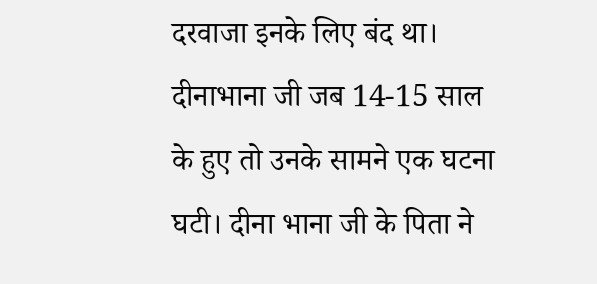दरवाजा इनके लिए बंद था। दीनाभाना जी जब 14-15 साल के हुए तो उनके सामने एक घटना घटी। दीना भाना जी के पिता ने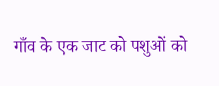गाँव के एक जाट को पशुओं को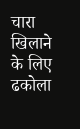चारा खिलाने के लिए ढकोला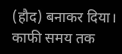(हौद) बनाकर दिया। काफी समय तक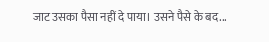जाट उसका पैसा नहीं दे पाया। उसने पैसे के बद...